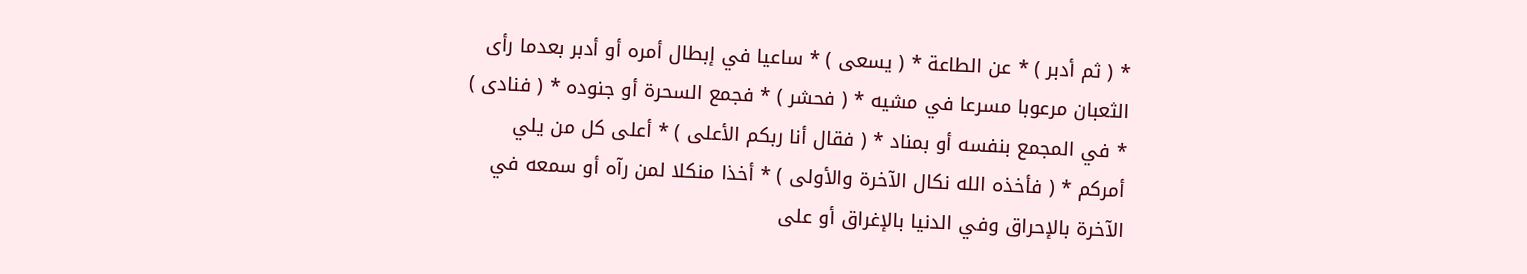* ( ثم أدبر ) * عن الطاعة * ( يسعى ) * ساعيا في إبطال أمره أو أدبر بعدما رأى الثعبان مرعوبا مسرعا في مشيه * ( فحشر ) * فجمع السحرة أو جنوده * ( فنادى ) * في المجمع بنفسه أو بمناد * ( فقال أنا ربكم الأعلى ) * أعلى كل من يلي أمركم * ( فأخذه الله نكال الآخرة والأولى ) * أخذا منكلا لمن رآه أو سمعه في الآخرة بالإحراق وفي الدنيا بالإغراق أو على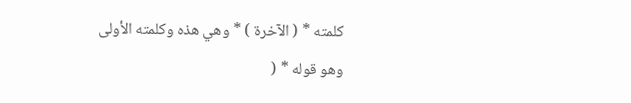كلمته * ( الآخرة ) * وهي هذه وكلمته الأولى وهو قوله * (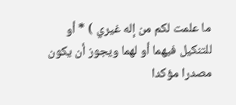ما علمت لكم من إله غيري ) * أو للتنكيل فيهما أو لهما ويجوز أن يكون مصدرا مؤكدا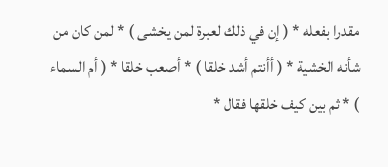مقدرا بفعله * ( إن في ذلك لعبرة لمن يخشى ) * لمن كان من شأنه الخشية * ( أأنتم أشد خلقا ) * أصعب خلقا * ( أم السماء ) * ثم بين كيف خلقها فقال *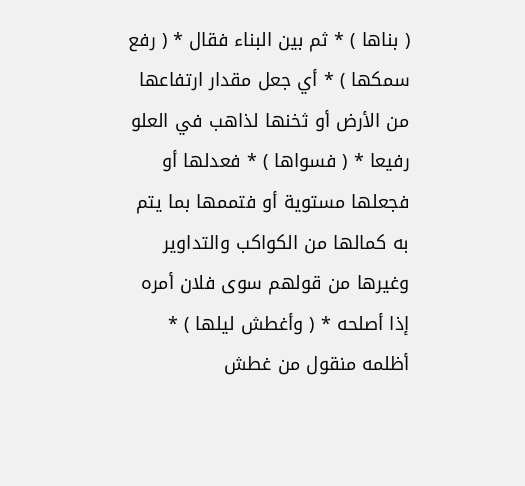( بناها ) * ثم بين البناء فقال * ( رفع سمكها ) * أي جعل مقدار ارتفاعها من الأرض أو ثخنها لذاهب في العلو رفيعا * ( فسواها ) * فعدلها أو فجعلها مستوية أو فتممها بما يتم به كمالها من الكواكب والتداوير وغيرها من قولهم سوى فلان أمره إذا أصلحه * ( وأغطش ليلها ) * أظلمه منقول من غطش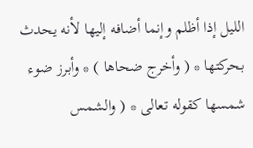الليل إذا أظلم وإنما أضافه إليها لأنه يحدث بحركتها * ( وأخرج ضحاها ) * وأبرز ضوء شمسها كقوله تعالى * ( والشمس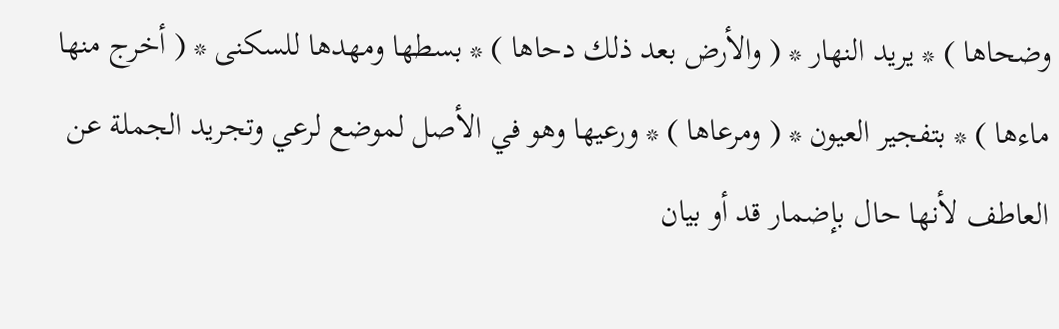وضحاها ) * يريد النهار * ( والأرض بعد ذلك دحاها ) * بسطها ومهدها للسكنى * ( أخرج منها ماءها ) * بتفجير العيون * ( ومرعاها ) * ورعيها وهو في الأصل لموضع لرعي وتجريد الجملة عن العاطف لأنها حال بإضمار قد أو بيان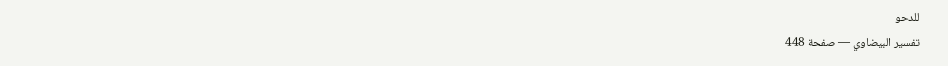للدحو
تفسير البيضاوي — صفحة 448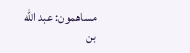مساهمون: عبد الله بن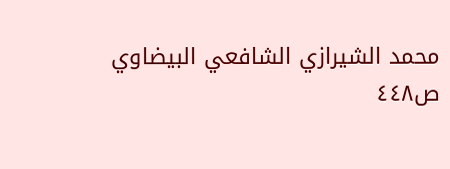محمد الشيرازي الشافعي البيضاوي
ص٤٤٨